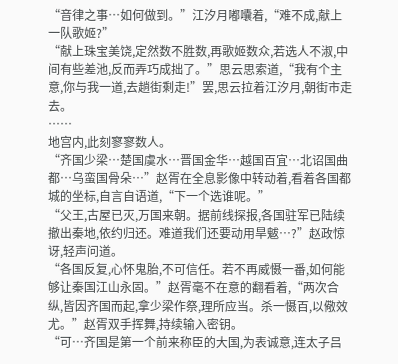“音律之事…如何做到。”江汐月嘟囔着,“难不成,献上一队歌姬?”
“献上珠宝美饶,定然数不胜数,再歌姬数众,若选人不淑,中间有些差池,反而弄巧成拙了。”思云思索道,“我有个主意,你与我一道,去趟街剩走!”罢,思云拉着江汐月,朝街市走去。
……
地宫内,此刻寥寥数人。
“齐国少梁…楚国虞水…晋国金华…越国百宜…北诏国曲都…乌蛮国骨朵…”赵胥在全息影像中转动着,看着各国都城的坐标,自言自语道,“下一个选谁呢。”
“父王,古屋已灭,万国来朝。据前线探报,各国驻军已陆续撤出秦地,依约归还。难道我们还要动用旱魃…?”赵政惊讶,轻声问道。
“各国反复,心怀鬼胎,不可信任。若不再威慑一番,如何能够让秦国江山永固。”赵胥毫不在意的翻看着,“两次合纵,皆因齐国而起,拿少梁作祭,理所应当。杀一慑百,以儆效尤。”赵胥双手挥舞,持续输入密钥。
“可…齐国是第一个前来称臣的大国,为表诚意,连太子吕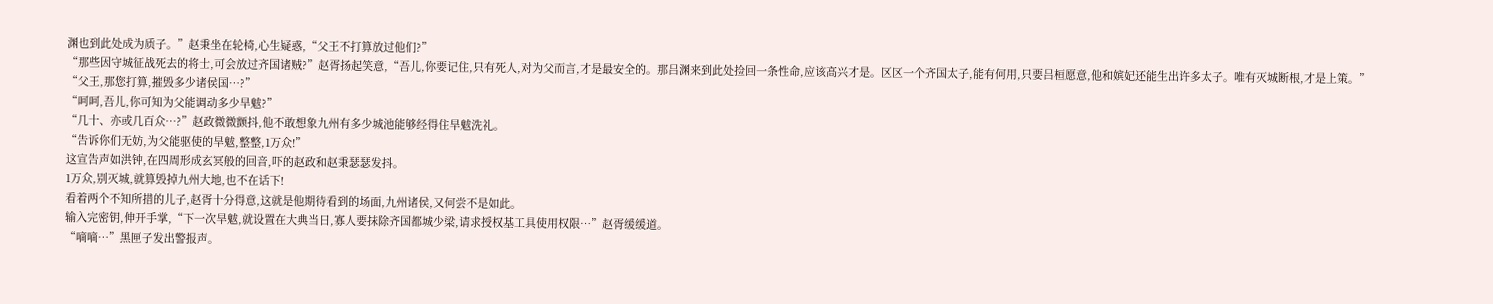渊也到此处成为质子。”赵秉坐在轮椅,心生疑惑,“父王不打算放过他们?”
“那些因守城征战死去的将士,可会放过齐国诸贼?”赵胥扬起笑意,“吾儿,你要记住,只有死人,对为父而言,才是最安全的。那吕渊来到此处捡回一条性命,应该高兴才是。区区一个齐国太子,能有何用,只要吕桓愿意,他和嫔妃还能生出许多太子。唯有灭城断根,才是上策。”
“父王,那您打算,摧毁多少诸侯国…?”
“呵呵,吾儿,你可知为父能调动多少旱魃?”
“几十、亦或几百众…?”赵政微微颤抖,他不敢想象九州有多少城池能够经得住旱魃洗礼。
“告诉你们无妨,为父能驱使的旱魃,整整,1万众!”
这宣告声如洪钟,在四周形成玄冥般的回音,吓的赵政和赵秉瑟瑟发抖。
1万众,别灭城,就算毁掉九州大地,也不在话下!
看着两个不知所措的儿子,赵胥十分得意,这就是他期待看到的场面,九州诸侯,又何尝不是如此。
输入完密钥,伸开手掌,“下一次旱魃,就设置在大典当日,寡人要抹除齐国都城少梁,请求授权基工具使用权限…”赵胥缓缓道。
“嘀嘀…”黑匣子发出警报声。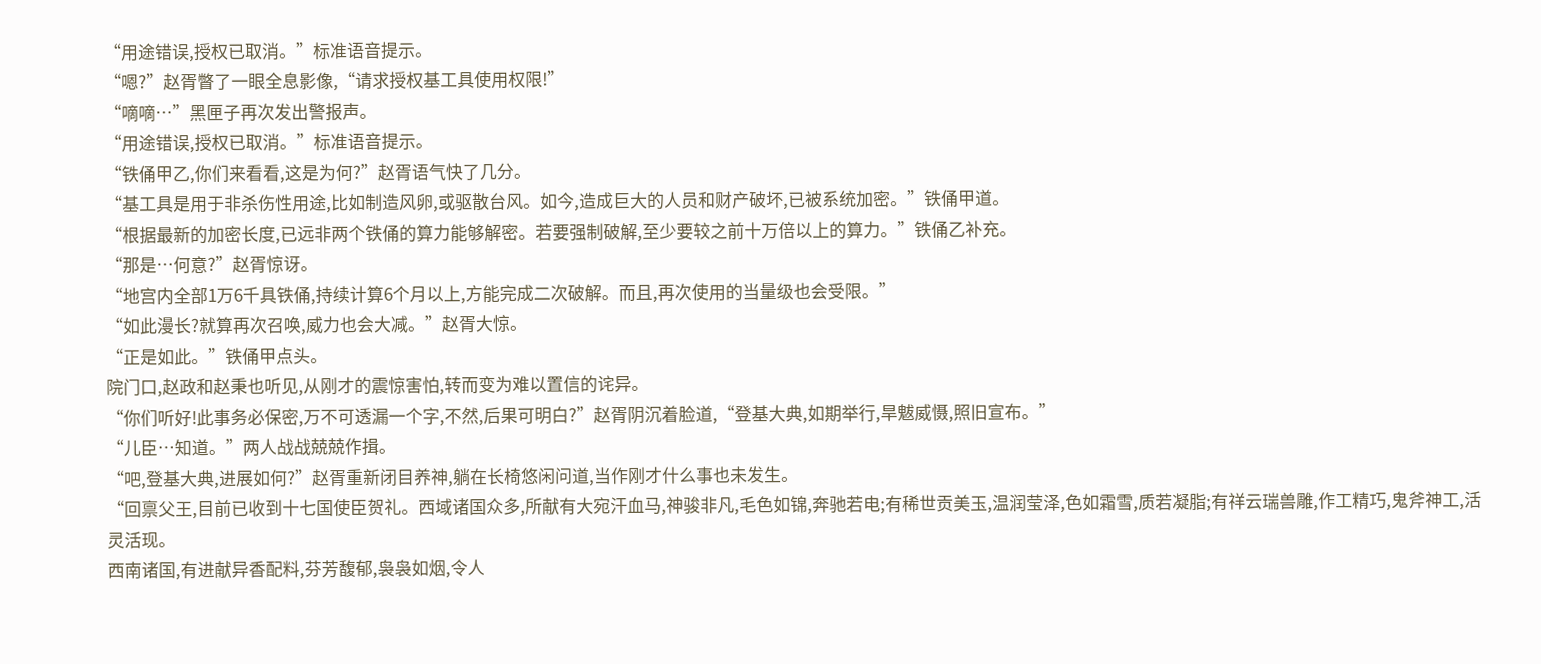“用途错误,授权已取消。”标准语音提示。
“嗯?”赵胥瞥了一眼全息影像,“请求授权基工具使用权限!”
“嘀嘀…”黑匣子再次发出警报声。
“用途错误,授权已取消。”标准语音提示。
“铁俑甲乙,你们来看看,这是为何?”赵胥语气快了几分。
“基工具是用于非杀伤性用途,比如制造风卵,或驱散台风。如今,造成巨大的人员和财产破坏,已被系统加密。”铁俑甲道。
“根据最新的加密长度,已远非两个铁俑的算力能够解密。若要强制破解,至少要较之前十万倍以上的算力。”铁俑乙补充。
“那是…何意?”赵胥惊讶。
“地宫内全部1万6千具铁俑,持续计算6个月以上,方能完成二次破解。而且,再次使用的当量级也会受限。”
“如此漫长?就算再次召唤,威力也会大减。”赵胥大惊。
“正是如此。”铁俑甲点头。
院门口,赵政和赵秉也听见,从刚才的震惊害怕,转而变为难以置信的诧异。
“你们听好!此事务必保密,万不可透漏一个字,不然,后果可明白?”赵胥阴沉着脸道,“登基大典,如期举行,旱魃威慑,照旧宣布。”
“儿臣…知道。”两人战战兢兢作揖。
“吧,登基大典,进展如何?”赵胥重新闭目养神,躺在长椅悠闲问道,当作刚才什么事也未发生。
“回禀父王,目前已收到十七国使臣贺礼。西域诸国众多,所献有大宛汗血马,神骏非凡,毛色如锦,奔驰若电;有稀世贡美玉,温润莹泽,色如霜雪,质若凝脂;有祥云瑞兽雕,作工精巧,鬼斧神工,活灵活现。
西南诸国,有进献异香配料,芬芳馥郁,袅袅如烟,令人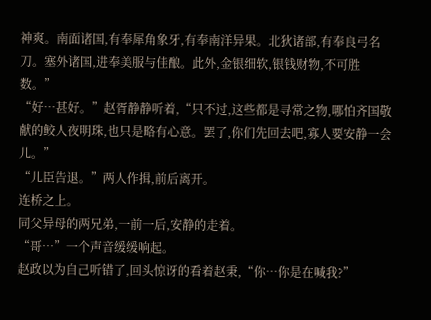神爽。南面诸国,有奉犀角象牙,有奉南洋异果。北狄诸部,有奉良弓名刀。塞外诸国,进奉美服与佳酿。此外,金银细软,银钱财物,不可胜数。”
“好…甚好。”赵胥静静听着,“只不过,这些都是寻常之物,哪怕齐国敬献的鲛人夜明珠,也只是略有心意。罢了,你们先回去吧,寡人要安静一会儿。”
“儿臣告退。”两人作揖,前后离开。
连桥之上。
同父异母的两兄弟,一前一后,安静的走着。
“哥…”一个声音缓缓响起。
赵政以为自己听错了,回头惊讶的看着赵秉,“你…你是在喊我?”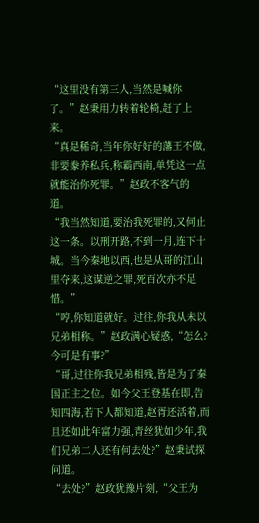“这里没有第三人,当然是喊你了。”赵秉用力转着轮椅,赶了上来。
“真是稀奇,当年你好好的藩王不做,非要豢养私兵,称霸西南,单凭这一点就能治你死罪。”赵政不客气的道。
“我当然知道,要治我死罪的,又何止这一条。以刑开路,不到一月,连下十城。当今秦地以西,也是从哥的江山里夺来,这谋逆之罪,死百次亦不足惜。”
“哼,你知道就好。过往,你我从未以兄弟相称。”赵政满心疑惑,“怎么?今可是有事?”
“哥,过往你我兄弟相残,皆是为了秦国正主之位。如今父王登基在即,告知四海,若下人都知道,赵胥还活着,而且还如此年富力强,青丝犹如少年,我们兄弟二人还有何去处?”赵秉试探问道。
“去处?”赵政犹豫片刻,“父王为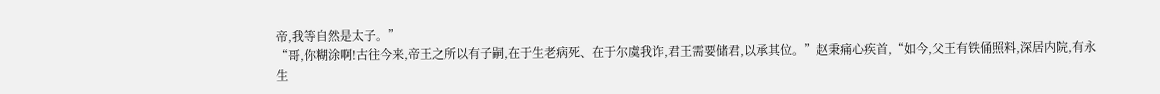帝,我等自然是太子。”
“哥,你糊涂啊!古往今来,帝王之所以有子嗣,在于生老病死、在于尔虞我诈,君王需要储君,以承其位。”赵秉痛心疾首,“如今,父王有铁俑照料,深居内院,有永生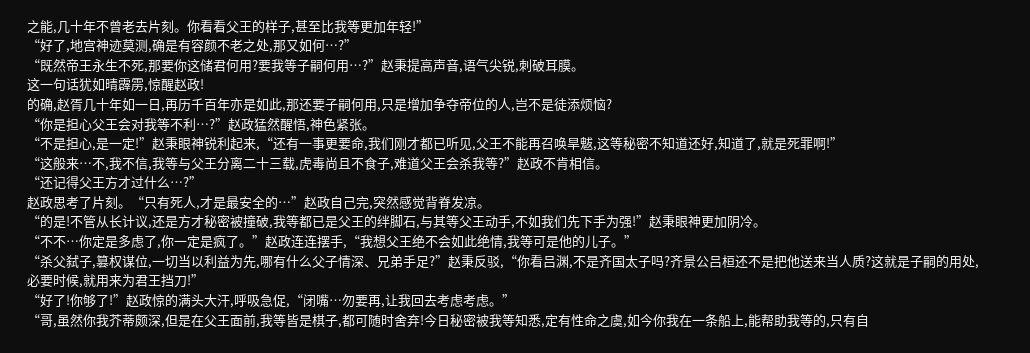之能,几十年不曾老去片刻。你看看父王的样子,甚至比我等更加年轻!”
“好了,地宫神迹莫测,确是有容颜不老之处,那又如何…?”
“既然帝王永生不死,那要你这储君何用?要我等子嗣何用…?”赵秉提高声音,语气尖锐,刺破耳膜。
这一句话犹如晴霹雳,惊醒赵政!
的确,赵胥几十年如一日,再历千百年亦是如此,那还要子嗣何用,只是增加争夺帝位的人,岂不是徒添烦恼?
“你是担心父王会对我等不利…?”赵政猛然醒悟,神色紧张。
“不是担心,是一定!”赵秉眼神锐利起来,“还有一事更要命,我们刚才都已听见,父王不能再召唤旱魃,这等秘密不知道还好,知道了,就是死罪啊!”
“这般来…不,我不信,我等与父王分离二十三载,虎毒尚且不食子,难道父王会杀我等?”赵政不肯相信。
“还记得父王方才过什么…?”
赵政思考了片刻。“只有死人,才是最安全的…”赵政自己完,突然感觉背脊发凉。
“的是!不管从长计议,还是方才秘密被撞破,我等都已是父王的绊脚石,与其等父王动手,不如我们先下手为强!”赵秉眼神更加阴冷。
“不不…你定是多虑了,你一定是疯了。”赵政连连摆手,“我想父王绝不会如此绝情,我等可是他的儿子。”
“杀父弑子,篡权谋位,一切当以利益为先,哪有什么父子情深、兄弟手足?”赵秉反驳,“你看吕渊,不是齐国太子吗?齐景公吕桓还不是把他送来当人质?这就是子嗣的用处,必要时候,就用来为君王挡刀!”
“好了!你够了!”赵政惊的满头大汗,呼吸急促,“闭嘴…勿要再,让我回去考虑考虑。”
“哥,虽然你我芥蒂颇深,但是在父王面前,我等皆是棋子,都可随时舍弃!今日秘密被我等知悉,定有性命之虞,如今你我在一条船上,能帮助我等的,只有自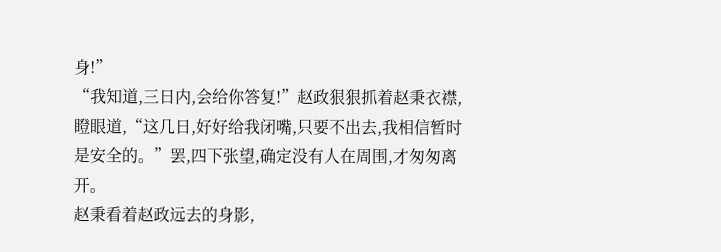身!”
“我知道,三日内,会给你答复!”赵政狠狠抓着赵秉衣襟,瞪眼道,“这几日,好好给我闭嘴,只要不出去,我相信暂时是安全的。”罢,四下张望,确定没有人在周围,才匆匆离开。
赵秉看着赵政远去的身影,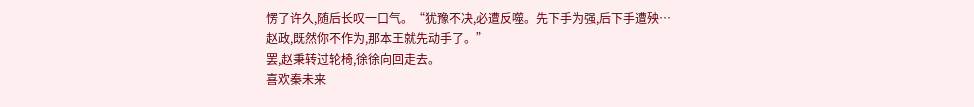愣了许久,随后长叹一口气。“犹豫不决,必遭反噬。先下手为强,后下手遭殃…赵政,既然你不作为,那本王就先动手了。”
罢,赵秉转过轮椅,徐徐向回走去。
喜欢秦未来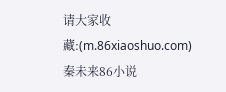请大家收藏:(m.86xiaoshuo.com)秦未来86小说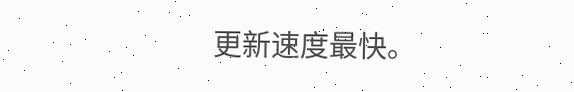更新速度最快。